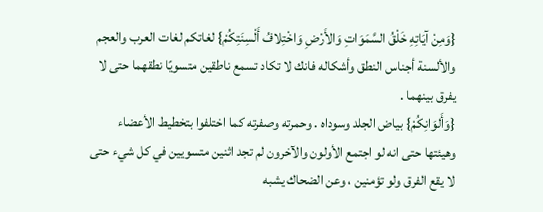{وَمِنْ آيَاتِهِ خَلْقُ السَّمَوَاتِ وَالأَرْضِ وَاخْتِلافُ أَلْسِنَتِكُمْ} لغاتكم لغات العرب والعجم والألسنة أجناس النطق وأشكاله فانك لا تكاد تسمع ناطقين متسويًا نطقهما حتى لا يفرق بينهما .
{وَأَلوَانِكُمْ} بياض الجلد وسوداه . وحمرته وصفرته كما اختلفوا بتخطيط الأعضاء وهيئتها حتى انه لو اجتمع الأولون والآخرون لم تجد اثنين متسويين في كل شيء حتى لا يقع الفرق ولو تؤمنين ، وعن الضحاك يشبه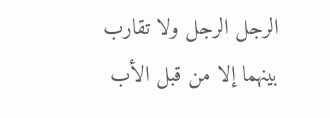الرجل الرجل ولا تقارب بينهما إلا من قبل الأب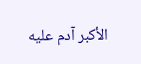الأكبر آدم عليه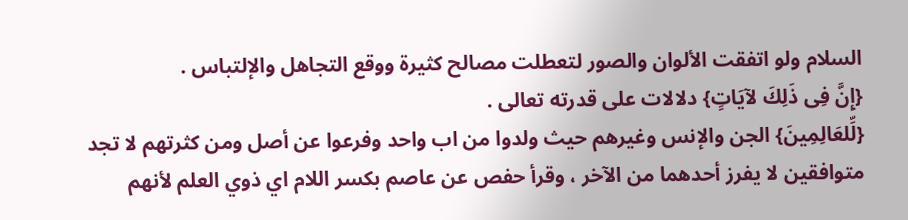السلام ولو اتفقت الألوان والصور لتعطلت مصالح كثيرة ووقع التجاهل والإلتباس .
{إِنَّ فِى ذَلِكَ لآيَاتٍ} دلالات على قدرته تعالى .
{لِّلعَالِمِينَ} الجن والإنس وغيرهم حيث ولدوا من اب واحد وفرعوا عن أصل ومن كثرتهم لا تجد متوافقين لا يفرز أحدهما من الآخر ، وقرأ حفص عن عاصم بكسر اللام اي ذوي العلم لأنهم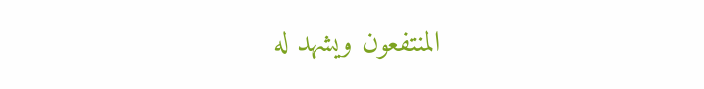المنتفعون ويشهد له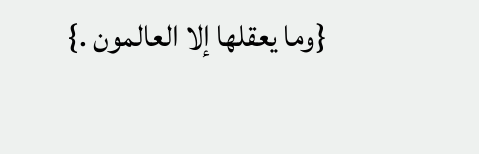{وما يعقلها إلا العالمون .}